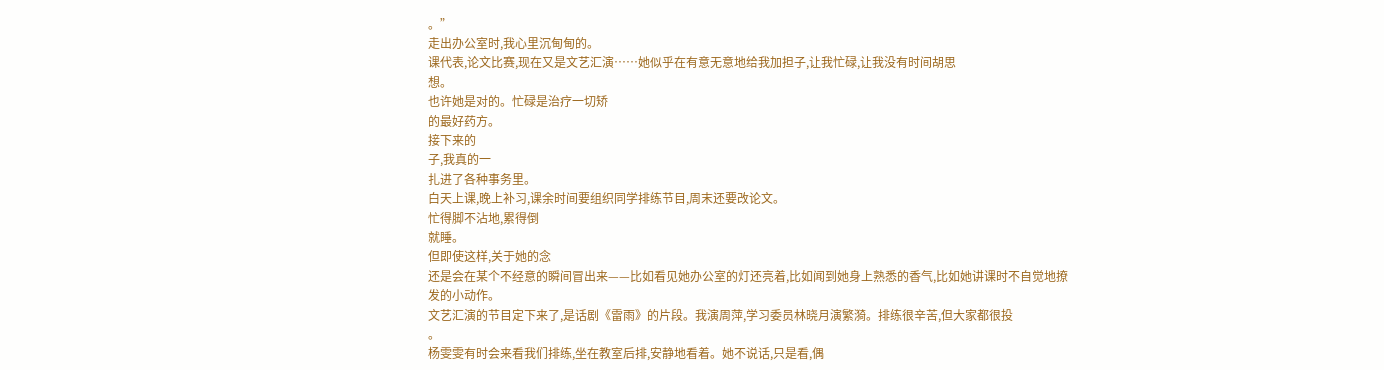。”
走出办公室时,我心里沉甸甸的。
课代表,论文比赛,现在又是文艺汇演……她似乎在有意无意地给我加担子,让我忙碌,让我没有时间胡思
想。
也许她是对的。忙碌是治疗一切矫
的最好药方。
接下来的
子,我真的一
扎进了各种事务里。
白天上课,晚上补习,课余时间要组织同学排练节目,周末还要改论文。
忙得脚不沾地,累得倒
就睡。
但即使这样,关于她的念
还是会在某个不经意的瞬间冒出来——比如看见她办公室的灯还亮着,比如闻到她身上熟悉的香气,比如她讲课时不自觉地撩
发的小动作。
文艺汇演的节目定下来了,是话剧《雷雨》的片段。我演周萍,学习委员林晓月演繁漪。排练很辛苦,但大家都很投
。
杨雯雯有时会来看我们排练,坐在教室后排,安静地看着。她不说话,只是看,偶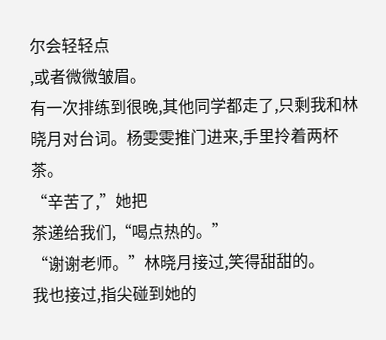尔会轻轻点
,或者微微皱眉。
有一次排练到很晚,其他同学都走了,只剩我和林晓月对台词。杨雯雯推门进来,手里拎着两杯
茶。
“辛苦了,”她把
茶递给我们,“喝点热的。”
“谢谢老师。”林晓月接过,笑得甜甜的。
我也接过,指尖碰到她的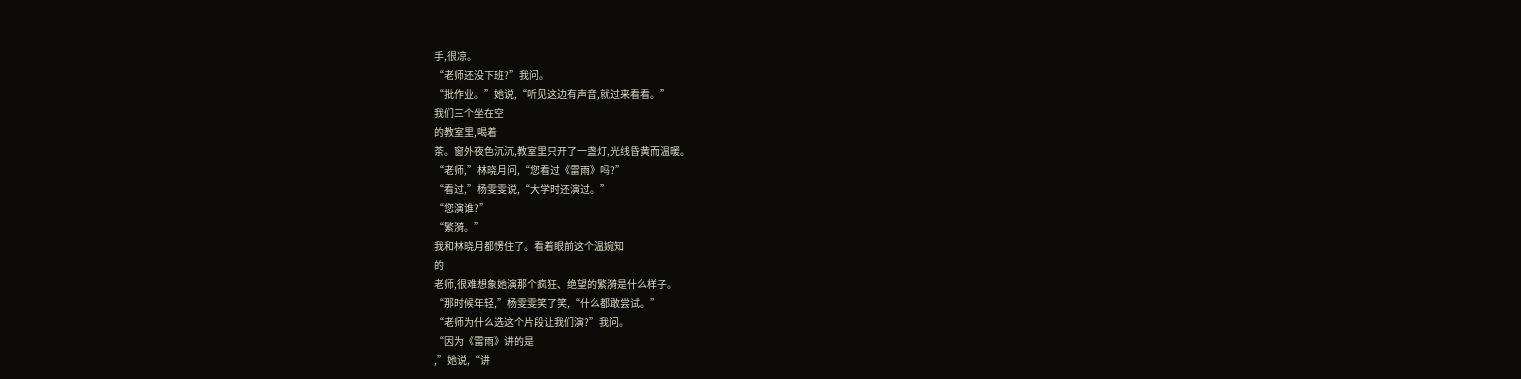手,很凉。
“老师还没下班?”我问。
“批作业。”她说,“听见这边有声音,就过来看看。”
我们三个坐在空
的教室里,喝着
茶。窗外夜色沉沉,教室里只开了一盏灯,光线昏黄而温暖。
“老师,”林晓月问,“您看过《雷雨》吗?”
“看过,”杨雯雯说,“大学时还演过。”
“您演谁?”
“繁漪。”
我和林晓月都愣住了。看着眼前这个温婉知
的
老师,很难想象她演那个疯狂、绝望的繁漪是什么样子。
“那时候年轻,”杨雯雯笑了笑,“什么都敢尝试。”
“老师为什么选这个片段让我们演?”我问。
“因为《雷雨》讲的是
,”她说,“讲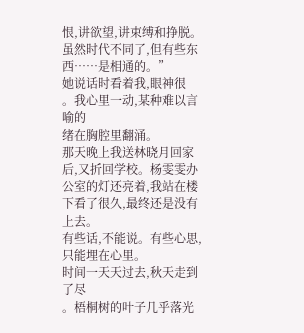恨,讲欲望,讲束缚和挣脱。虽然时代不同了,但有些东西……是相通的。”
她说话时看着我,眼神很
。我心里一动,某种难以言喻的
绪在胸腔里翻涌。
那天晚上我送林晓月回家后,又折回学校。杨雯雯办公室的灯还亮着,我站在楼下看了很久,最终还是没有上去。
有些话,不能说。有些心思,只能埋在心里。
时间一天天过去,秋天走到了尽
。梧桐树的叶子几乎落光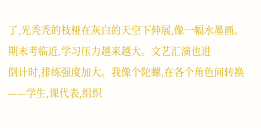了,光秃秃的枝桠在灰白的天空下伸展,像一幅水墨画。
期末考临近,学习压力越来越大。文艺汇演也进
倒计时,排练强度加大。我像个陀螺,在各个角色间转换——学生,课代表,组织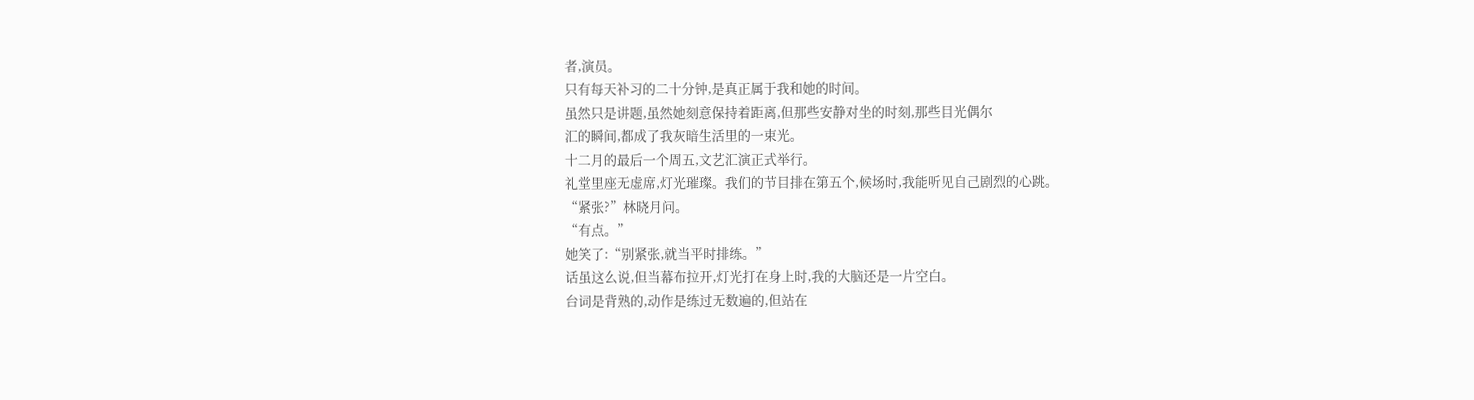者,演员。
只有每天补习的二十分钟,是真正属于我和她的时间。
虽然只是讲题,虽然她刻意保持着距离,但那些安静对坐的时刻,那些目光偶尔
汇的瞬间,都成了我灰暗生活里的一束光。
十二月的最后一个周五,文艺汇演正式举行。
礼堂里座无虚席,灯光璀璨。我们的节目排在第五个,候场时,我能听见自己剧烈的心跳。
“紧张?”林晓月问。
“有点。”
她笑了:“别紧张,就当平时排练。”
话虽这么说,但当幕布拉开,灯光打在身上时,我的大脑还是一片空白。
台词是背熟的,动作是练过无数遍的,但站在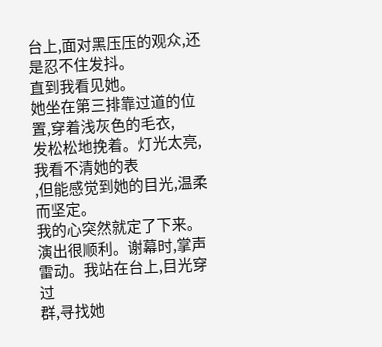台上,面对黑压压的观众,还是忍不住发抖。
直到我看见她。
她坐在第三排靠过道的位置,穿着浅灰色的毛衣,
发松松地挽着。灯光太亮,我看不清她的表
,但能感觉到她的目光,温柔而坚定。
我的心突然就定了下来。
演出很顺利。谢幕时,掌声雷动。我站在台上,目光穿过
群,寻找她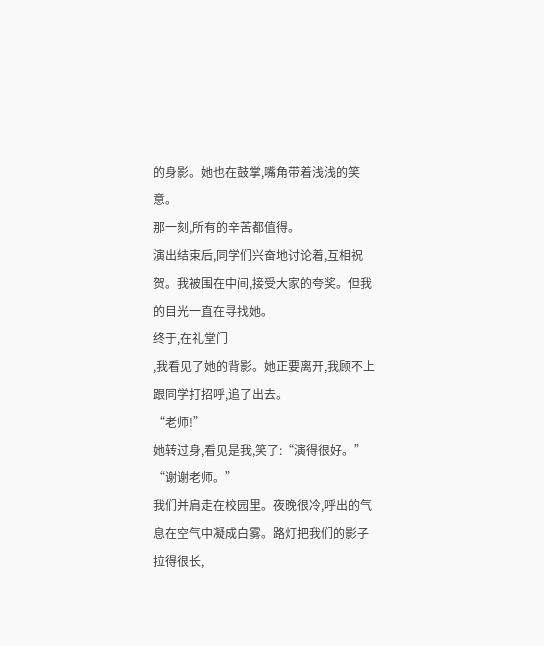的身影。她也在鼓掌,嘴角带着浅浅的笑意。
那一刻,所有的辛苦都值得。
演出结束后,同学们兴奋地讨论着,互相祝贺。我被围在中间,接受大家的夸奖。但我的目光一直在寻找她。
终于,在礼堂门
,我看见了她的背影。她正要离开,我顾不上跟同学打招呼,追了出去。
“老师!”
她转过身,看见是我,笑了:“演得很好。”
“谢谢老师。”
我们并肩走在校园里。夜晚很冷,呼出的气息在空气中凝成白雾。路灯把我们的影子拉得很长,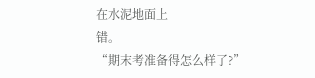在水泥地面上
错。
“期末考准备得怎么样了?”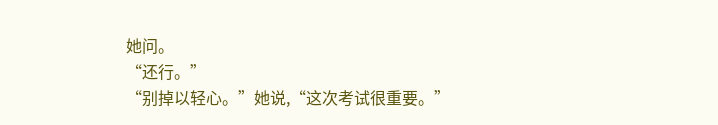她问。
“还行。”
“别掉以轻心。”她说,“这次考试很重要。”